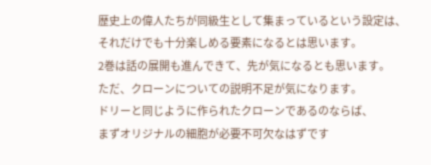歴史上の偉人たちが同級生として集まっているという設定は、
それだけでも十分楽しめる要素になるとは思います。
2巻は話の展開も進んできて、先が気になるとも思います。
ただ、クローンについての説明不足が気になります。
ドリーと同じように作られたクローンであるのならば、
まずオリジナルの細胞が必要不可欠なはずです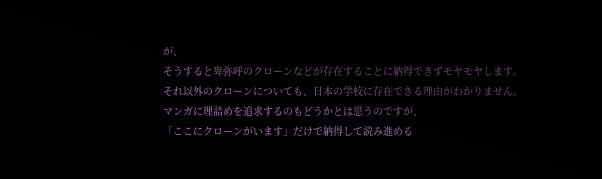が、
そうすると卑弥呼のクローンなどが存在することに納得できずモヤモヤします。
それ以外のクローンについても、日本の学校に存在できる理由がわかりません。
マンガに理詰めを追求するのもどうかとは思うのですが、
「ここにクローンがいます」だけで納得して読み進める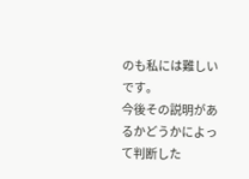のも私には難しいです。
今後その説明があるかどうかによって判断した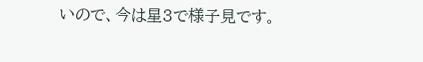いので、今は星3で様子見です。